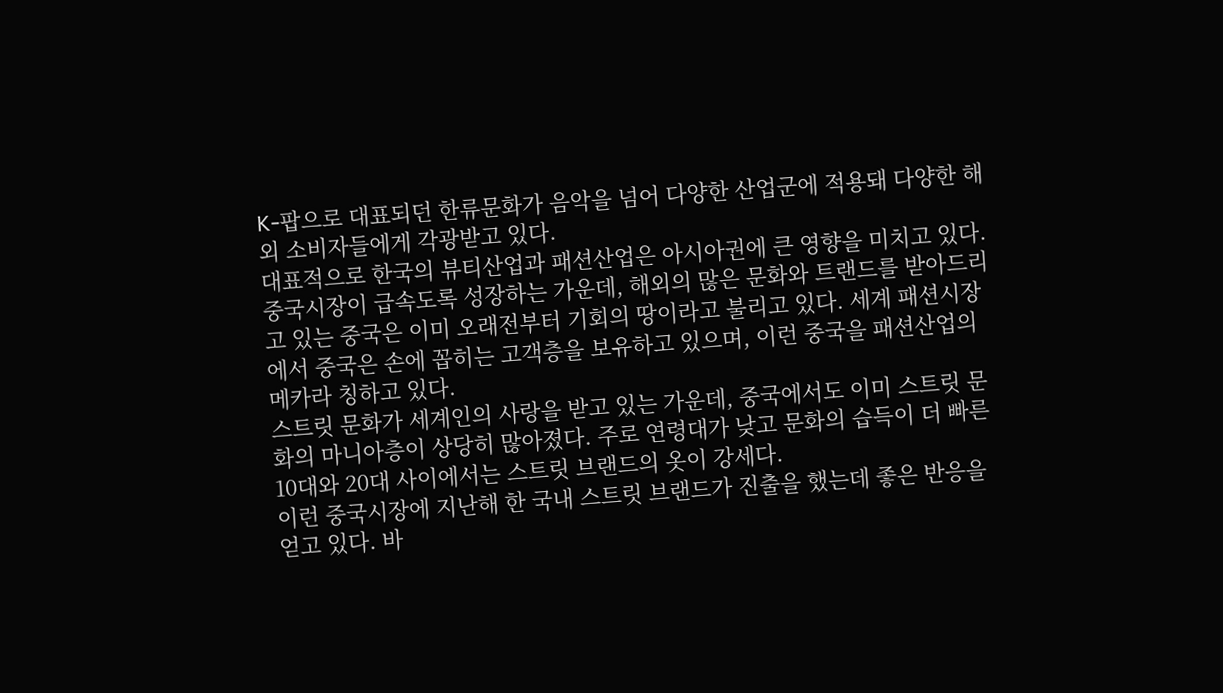K-팝으로 대표되던 한류문화가 음악을 넘어 다양한 산업군에 적용돼 다양한 해외 소비자들에게 각광받고 있다.
대표적으로 한국의 뷰티산업과 패션산업은 아시아권에 큰 영향을 미치고 있다. 중국시장이 급속도록 성장하는 가운데, 해외의 많은 문화와 트랜드를 받아드리고 있는 중국은 이미 오래전부터 기회의 땅이라고 불리고 있다. 세계 패션시장에서 중국은 손에 꼽히는 고객층을 보유하고 있으며, 이런 중국을 패션산업의 메카라 칭하고 있다.
스트릿 문화가 세계인의 사랑을 받고 있는 가운데, 중국에서도 이미 스트릿 문화의 마니아층이 상당히 많아졌다. 주로 연령대가 낮고 문화의 습득이 더 빠른 10대와 20대 사이에서는 스트릿 브랜드의 옷이 강세다.
이런 중국시장에 지난해 한 국내 스트릿 브랜드가 진출을 했는데 좋은 반응을 얻고 있다. 바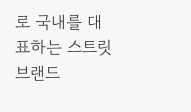로 국내를 대표하는 스트릿 브랜드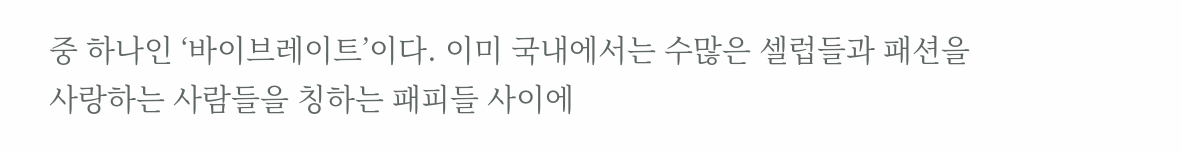중 하나인 ‘바이브레이트’이다. 이미 국내에서는 수많은 셀럽들과 패션을 사랑하는 사람들을 칭하는 패피들 사이에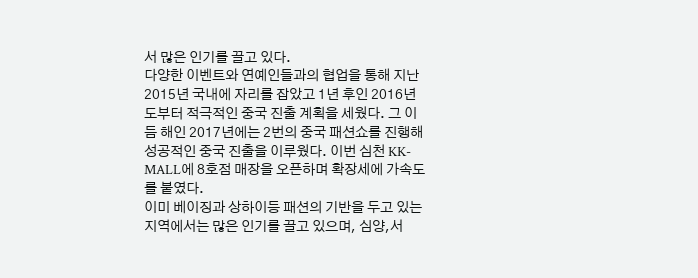서 많은 인기를 끌고 있다.
다양한 이벤트와 연예인들과의 협업을 통해 지난 2015년 국내에 자리를 잡았고 1년 후인 2016년도부터 적극적인 중국 진출 계획을 세웠다. 그 이듬 해인 2017년에는 2번의 중국 패션쇼를 진행해 성공적인 중국 진출을 이루웠다. 이번 심천 KK-MALL에 8호점 매장을 오픈하며 확장세에 가속도를 붙였다.
이미 베이징과 상하이등 패션의 기반을 두고 있는 지역에서는 많은 인기를 끌고 있으며, 심양,서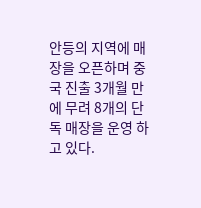안등의 지역에 매장을 오픈하며 중국 진출 3개월 만에 무려 8개의 단독 매장을 운영 하고 있다.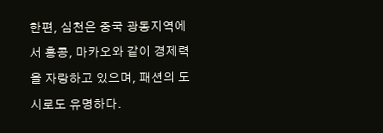한편, 심천은 중국 광동지역에서 홍콩, 마카오와 같이 경제력을 자랑하고 있으며, 패션의 도시로도 유명하다.